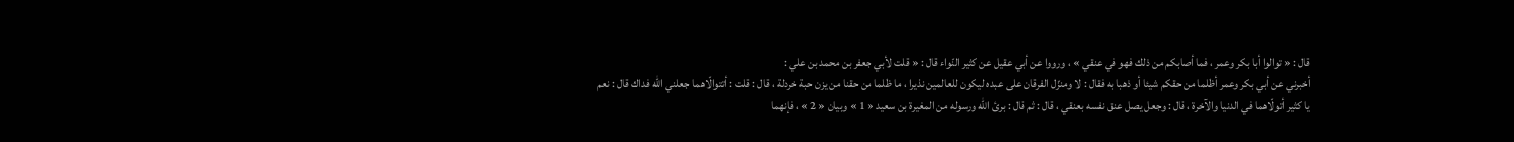قال : « توالوا أبا بكر وعمر ، فما أصابكم من ذلك فهو في عنقي » ، ورووا عن أبي عقيل عن كثير النّواء قال : « قلت لأبي جعفر بن محمد بن علي :
أخبرني عن أبي بكر وعمر أظلما من حقكم شيئا أو ذهبا به فقال : لا ومنزّل الفرقان على عبده ليكون للعالمين نذيرا ، ما ظلما من حقنا من يزن حبة خردلة ، قال : قلت : أتتوالّاهما جعلني اللّه فداك قال : نعم يا كثير أتولّاهما في الدنيا والآخرة ، قال : وجعل يصل عنق نفسه بعنقي ، قال : ثم قال : برئ اللّه ورسوله من المغيرة بن سعيد « 1 » وبيان « 2 » ، فإنهما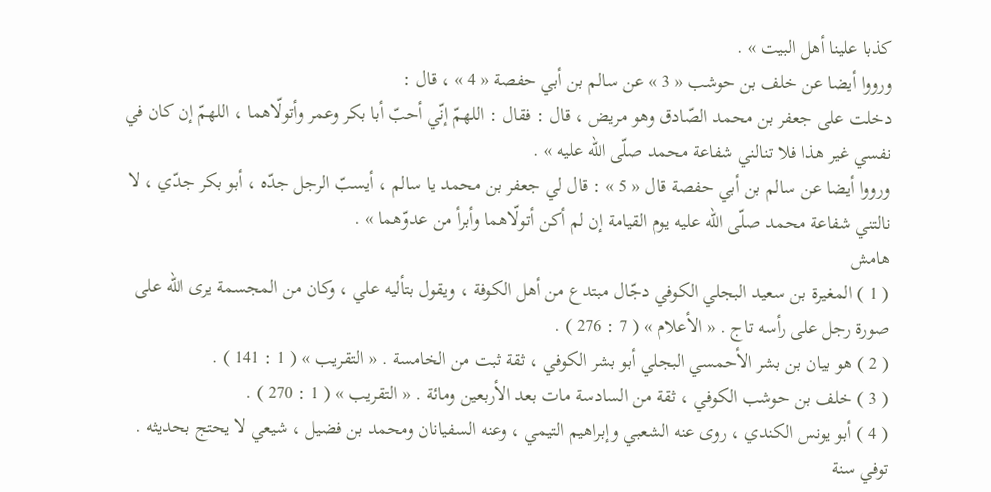كذبا علينا أهل البيت » .
ورووا أيضا عن خلف بن حوشب « 3 » عن سالم بن أبي حفصة « 4 » ، قال :
دخلت على جعفر بن محمد الصّادق وهو مريض ، قال : فقال : اللهمّ إنّي أحبّ أبا بكر وعمر وأتولّاهما ، اللهمّ إن كان في نفسي غير هذا فلا تنالني شفاعة محمد صلّى اللّه عليه » .
ورووا أيضا عن سالم بن أبي حفصة قال « 5 » : قال لي جعفر بن محمد يا سالم ، أيسبّ الرجل جدّه ، أبو بكر جدّي ، لا نالتني شفاعة محمد صلّى اللّه عليه يوم القيامة إن لم أكن أتولّاهما وأبرأ من عدوّهما » .
هامش
( 1 ) المغيرة بن سعيد البجلي الكوفي دجّال مبتدع من أهل الكوفة ، ويقول بتأليه علي ، وكان من المجسمة يرى اللّه على صورة رجل على رأسه تاج . « الأعلام » ( 7 : 276 ) .
( 2 ) هو بيان بن بشر الأحمسي البجلي أبو بشر الكوفي ، ثقة ثبت من الخامسة . « التقريب » ( 1 : 141 ) .
( 3 ) خلف بن حوشب الكوفي ، ثقة من السادسة مات بعد الأربعين ومائة . « التقريب » ( 1 : 270 ) .
( 4 ) أبو يونس الكندي ، روى عنه الشعبي وإبراهيم التيمي ، وعنه السفيانان ومحمد بن فضيل ، شيعي لا يحتج بحديثه . توفي سنة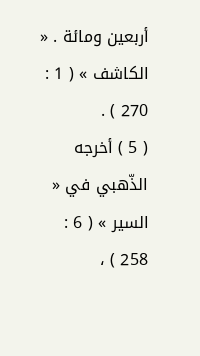أربعين ومائة . « الكاشف » ( 1 : 270 ) .
( 5 ) أخرجه الذّهبي في « السير » ( 6 : 258 ) ،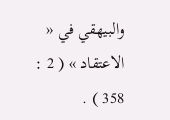والبيهقي في « الاعتقاد » ( 2 : 358 ) .